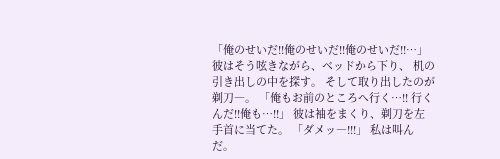「俺のせいだ!!俺のせいだ!!俺のせいだ!!…」 彼はそう呟きながら、ベッドから下り、 机の引き出しの中を探す。 そして取り出したのが 剃刀―。 「俺もお前のところへ行く…!! 行くんだ!!俺も…!!」 彼は袖をまくり、剃刀を左手首に当てた。 「ダメッ―!!!」 私は叫んだ。